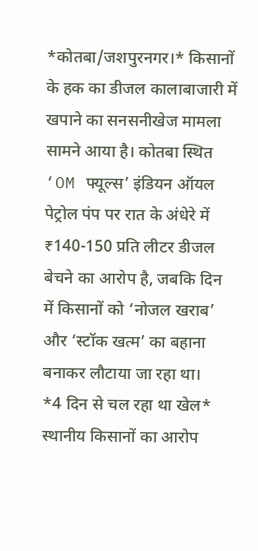*कोतबा/जशपुरनगर।* किसानों के हक का डीजल कालाबाजारी में खपाने का सनसनीखेज मामला सामने आया है। कोतबा स्थित ‘OM फ्यूल्स’ इंडियन ऑयल पेट्रोल पंप पर रात के अंधेरे में ₹140-150 प्रति लीटर डीजल बेचने का आरोप है, जबकि दिन में किसानों को ‘नोजल खराब’ और ‘स्टॉक खत्म’ का बहाना बनाकर लौटाया जा रहा था।
*4 दिन से चल रहा था खेल*
स्थानीय किसानों का आरोप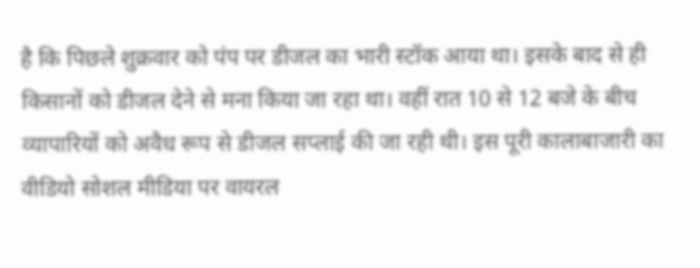है कि पिछले शुक्रवार को पंप पर डीजल का भारी स्टॉक आया था। इसके बाद से ही किसानों को डीजल देने से मना किया जा रहा था। वहीं रात 10 से 12 बजे के बीच व्यापारियों को अवैध रूप से डीजल सप्लाई की जा रही थी। इस पूरी कालाबाजारी का वीडियो सोशल मीडिया पर वायरल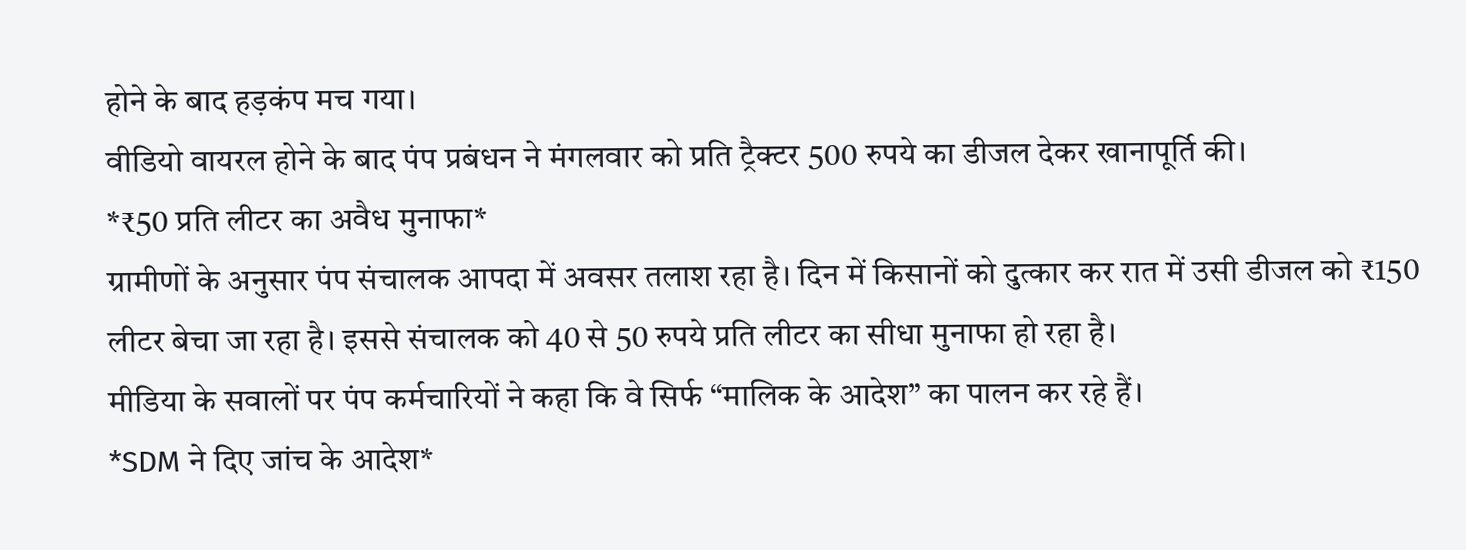होने के बाद हड़कंप मच गया।
वीडियो वायरल होने के बाद पंप प्रबंधन ने मंगलवार को प्रति ट्रैक्टर 500 रुपये का डीजल देकर खानापूर्ति की।
*₹50 प्रति लीटर का अवैध मुनाफा*
ग्रामीणों के अनुसार पंप संचालक आपदा में अवसर तलाश रहा है। दिन में किसानों को दुत्कार कर रात में उसी डीजल को ₹150 लीटर बेचा जा रहा है। इससे संचालक को 40 से 50 रुपये प्रति लीटर का सीधा मुनाफा हो रहा है।
मीडिया के सवालों पर पंप कर्मचारियों ने कहा कि वे सिर्फ “मालिक के आदेश” का पालन कर रहे हैं।
*SDM ने दिए जांच के आदेश*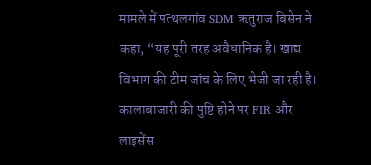मामले में पत्थलगांव SDM ऋतुराज बिसेन ने कहा, “यह पूरी तरह अवैधानिक है। खाद्य विभाग की टीम जांच के लिए भेजी जा रही है। कालाबाजारी की पुष्टि होने पर FIR और लाइसेंस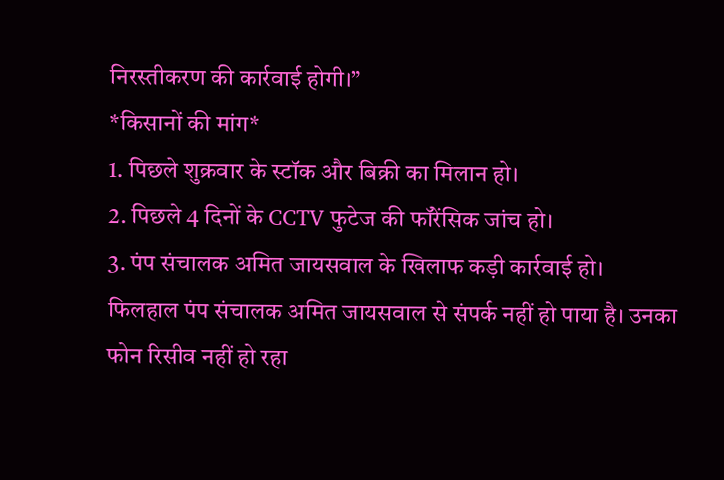निरस्तीकरण की कार्रवाई होगी।”
*किसानों की मांग*
1. पिछले शुक्रवार के स्टॉक और बिक्री का मिलान हो।
2. पिछले 4 दिनों के CCTV फुटेज की फॉरेंसिक जांच हो।
3. पंप संचालक अमित जायसवाल के खिलाफ कड़ी कार्रवाई हो।
फिलहाल पंप संचालक अमित जायसवाल से संपर्क नहीं हो पाया है। उनका फोन रिसीव नहीं हो रहा